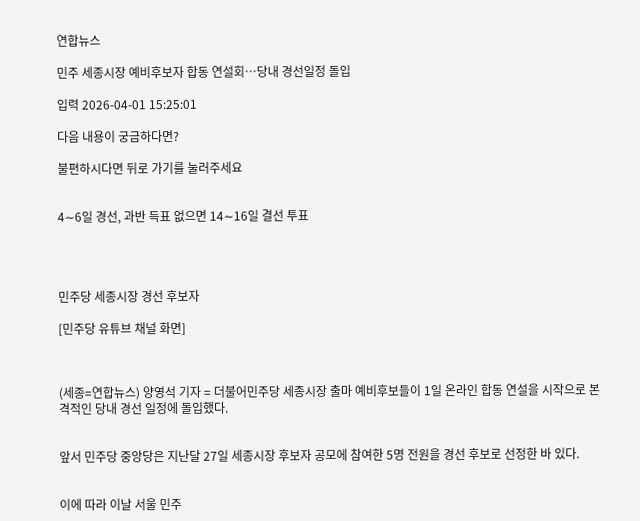연합뉴스

민주 세종시장 예비후보자 합동 연설회…당내 경선일정 돌입

입력 2026-04-01 15:25:01

다음 내용이 궁금하다면?

불편하시다면 뒤로 가기를 눌러주세요


4∼6일 경선, 과반 득표 없으면 14∼16일 결선 투표




민주당 세종시장 경선 후보자

[민주당 유튜브 채널 화면]



(세종=연합뉴스) 양영석 기자 = 더불어민주당 세종시장 출마 예비후보들이 1일 온라인 합동 연설을 시작으로 본격적인 당내 경선 일정에 돌입했다.


앞서 민주당 중앙당은 지난달 27일 세종시장 후보자 공모에 참여한 5명 전원을 경선 후보로 선정한 바 있다.


이에 따라 이날 서울 민주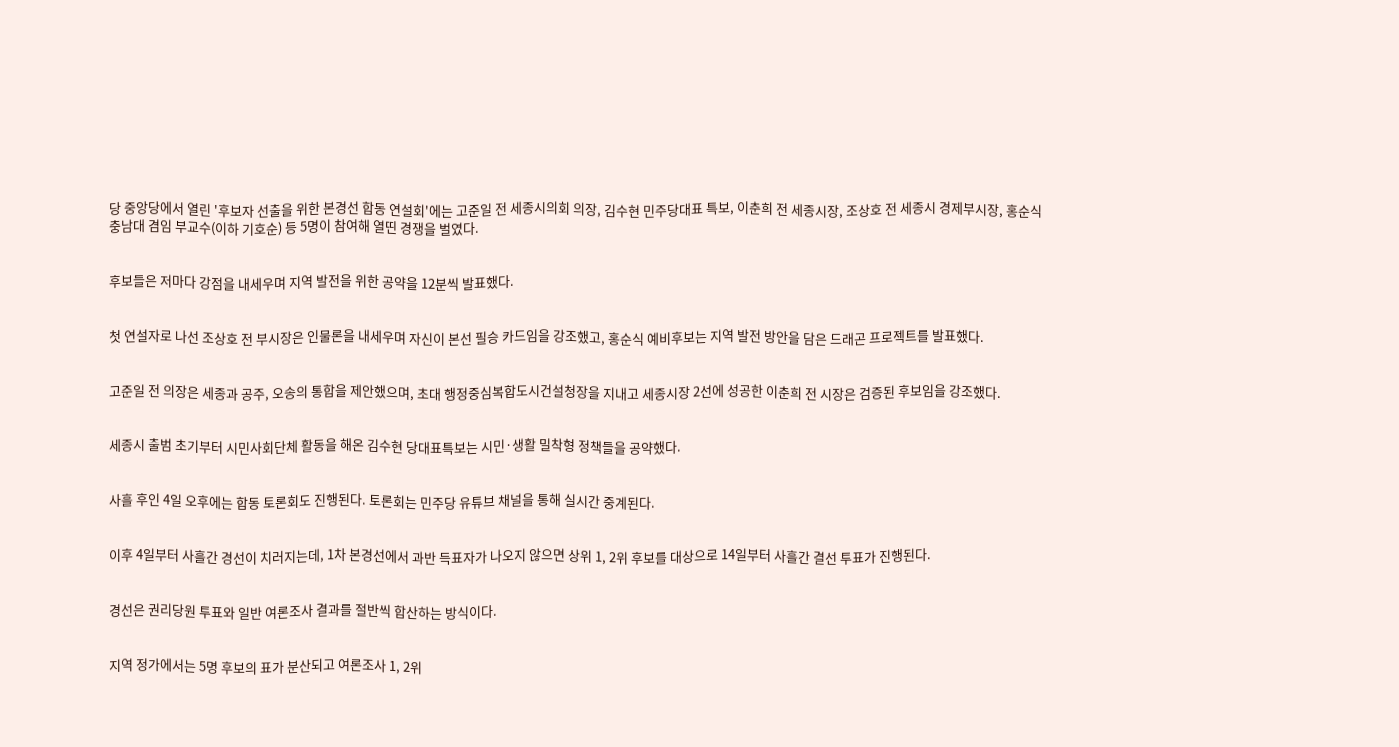당 중앙당에서 열린 '후보자 선출을 위한 본경선 합동 연설회'에는 고준일 전 세종시의회 의장, 김수현 민주당대표 특보, 이춘희 전 세종시장, 조상호 전 세종시 경제부시장, 홍순식 충남대 겸임 부교수(이하 기호순) 등 5명이 참여해 열띤 경쟁을 벌였다.


후보들은 저마다 강점을 내세우며 지역 발전을 위한 공약을 12분씩 발표했다.


첫 연설자로 나선 조상호 전 부시장은 인물론을 내세우며 자신이 본선 필승 카드임을 강조했고, 홍순식 예비후보는 지역 발전 방안을 담은 드래곤 프로젝트를 발표했다.


고준일 전 의장은 세종과 공주, 오송의 통합을 제안했으며, 초대 행정중심복합도시건설청장을 지내고 세종시장 2선에 성공한 이춘희 전 시장은 검증된 후보임을 강조했다.


세종시 출범 초기부터 시민사회단체 활동을 해온 김수현 당대표특보는 시민·생활 밀착형 정책들을 공약했다.


사흘 후인 4일 오후에는 합동 토론회도 진행된다. 토론회는 민주당 유튜브 채널을 통해 실시간 중계된다.


이후 4일부터 사흘간 경선이 치러지는데, 1차 본경선에서 과반 득표자가 나오지 않으면 상위 1, 2위 후보를 대상으로 14일부터 사흘간 결선 투표가 진행된다.


경선은 권리당원 투표와 일반 여론조사 결과를 절반씩 합산하는 방식이다.


지역 정가에서는 5명 후보의 표가 분산되고 여론조사 1, 2위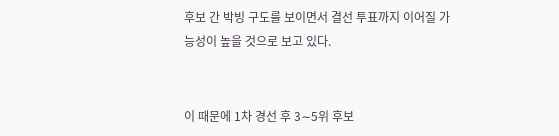후보 간 박빙 구도를 보이면서 결선 투표까지 이어질 가능성이 높을 것으로 보고 있다.


이 때문에 1차 경선 후 3∼5위 후보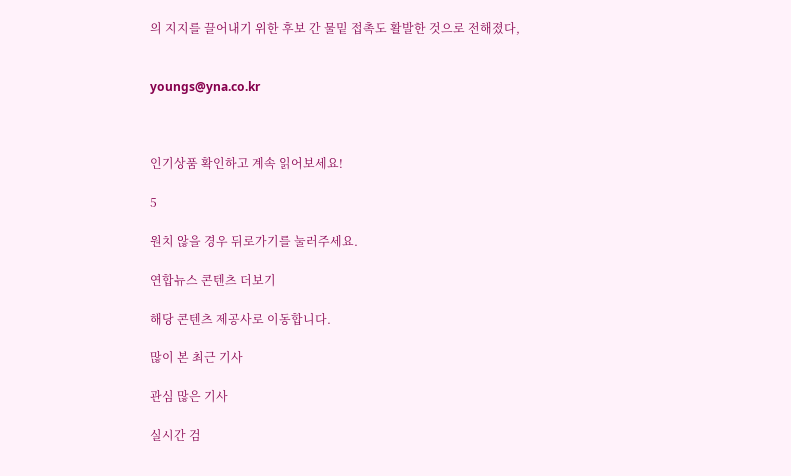의 지지를 끌어내기 위한 후보 간 물밑 접촉도 활발한 것으로 전해졌다,


youngs@yna.co.kr



인기상품 확인하고 계속 읽어보세요!

5

원치 않을 경우 뒤로가기를 눌러주세요.

연합뉴스 콘텐츠 더보기

해당 콘텐츠 제공사로 이동합니다.

많이 본 최근 기사

관심 많은 기사

실시간 검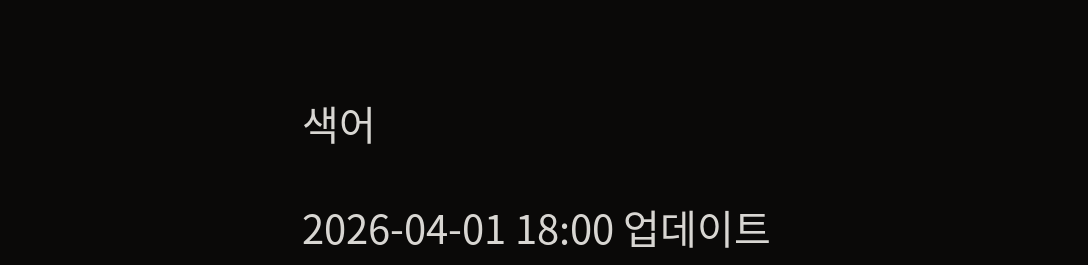색어

2026-04-01 18:00 업데이트